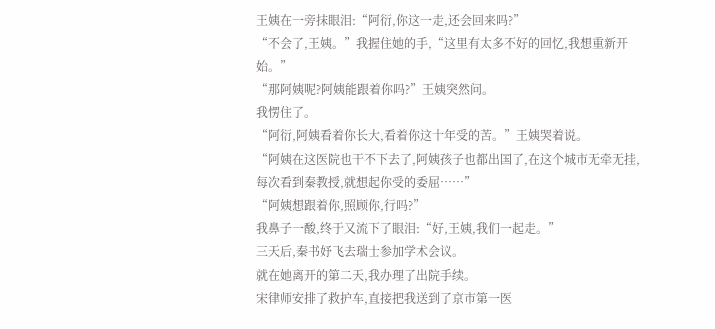王姨在一旁抹眼泪:“阿衍,你这一走,还会回来吗?”
“不会了,王姨。”我握住她的手,“这里有太多不好的回忆,我想重新开始。”
“那阿姨呢?阿姨能跟着你吗?”王姨突然问。
我愣住了。
“阿衍,阿姨看着你长大,看着你这十年受的苦。”王姨哭着说。
“阿姨在这医院也干不下去了,阿姨孩子也都出国了,在这个城市无牵无挂,每次看到秦教授,就想起你受的委屈……”
“阿姨想跟着你,照顾你,行吗?”
我鼻子一酸,终于又流下了眼泪:“好,王姨,我们一起走。”
三天后,秦书妤飞去瑞士参加学术会议。
就在她离开的第二天,我办理了出院手续。
宋律师安排了救护车,直接把我送到了京市第一医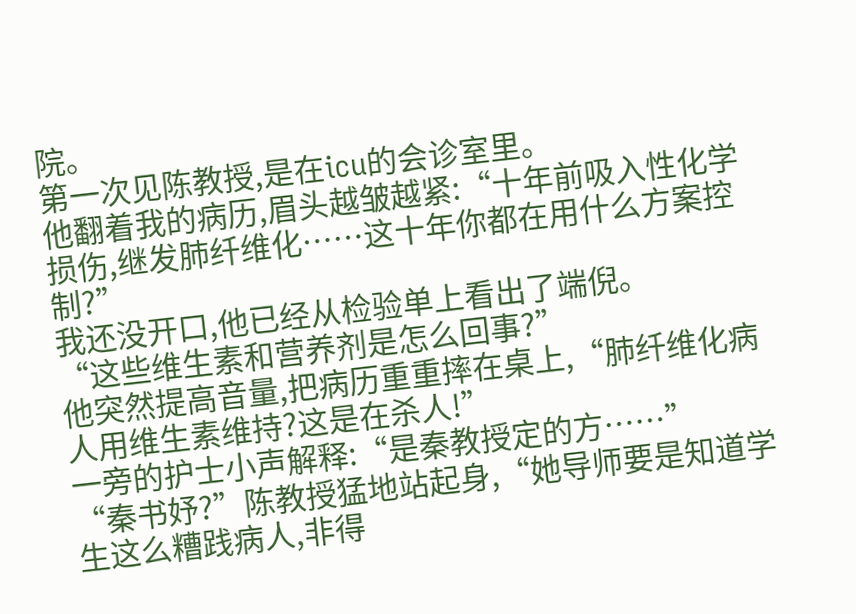院。
第一次见陈教授,是在icu的会诊室里。
他翻着我的病历,眉头越皱越紧:“十年前吸入性化学损伤,继发肺纤维化……这十年你都在用什么方案控制?”
我还没开口,他已经从检验单上看出了端倪。
“这些维生素和营养剂是怎么回事?”
他突然提高音量,把病历重重摔在桌上,“肺纤维化病人用维生素维持?这是在杀人!”
一旁的护士小声解释:“是秦教授定的方……”
“秦书妤?”陈教授猛地站起身,“她导师要是知道学生这么糟践病人,非得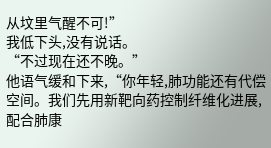从坟里气醒不可!”
我低下头,没有说话。
“不过现在还不晚。”
他语气缓和下来,“你年轻,肺功能还有代偿空间。我们先用新靶向药控制纤维化进展,配合肺康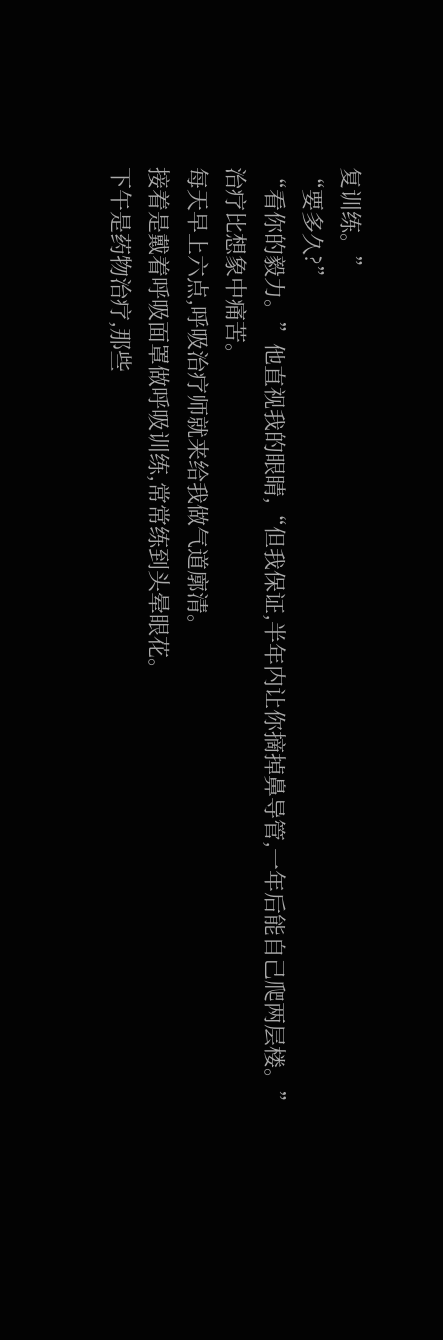复训练。”
“要多久?”
“看你的毅力。”他直视我的眼睛,“但我保证,半年内让你摘掉鼻导管,一年后能自己爬两层楼。”
治疗比想象中痛苦。
每天早上六点,呼吸治疗师就来给我做气道廓清。
接着是戴着呼吸面罩做呼吸训练,常常练到头晕眼花。
下午是药物治疗,那些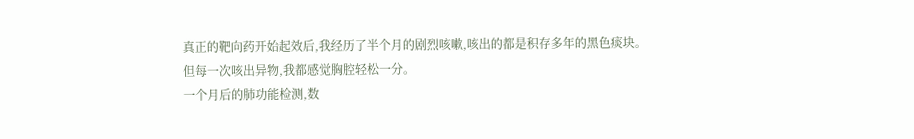真正的靶向药开始起效后,我经历了半个月的剧烈咳嗽,咳出的都是积存多年的黑色痰块。
但每一次咳出异物,我都感觉胸腔轻松一分。
一个月后的肺功能检测,数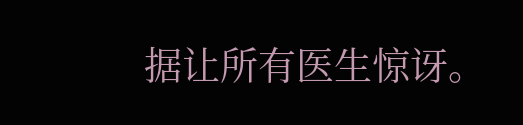据让所有医生惊讶。